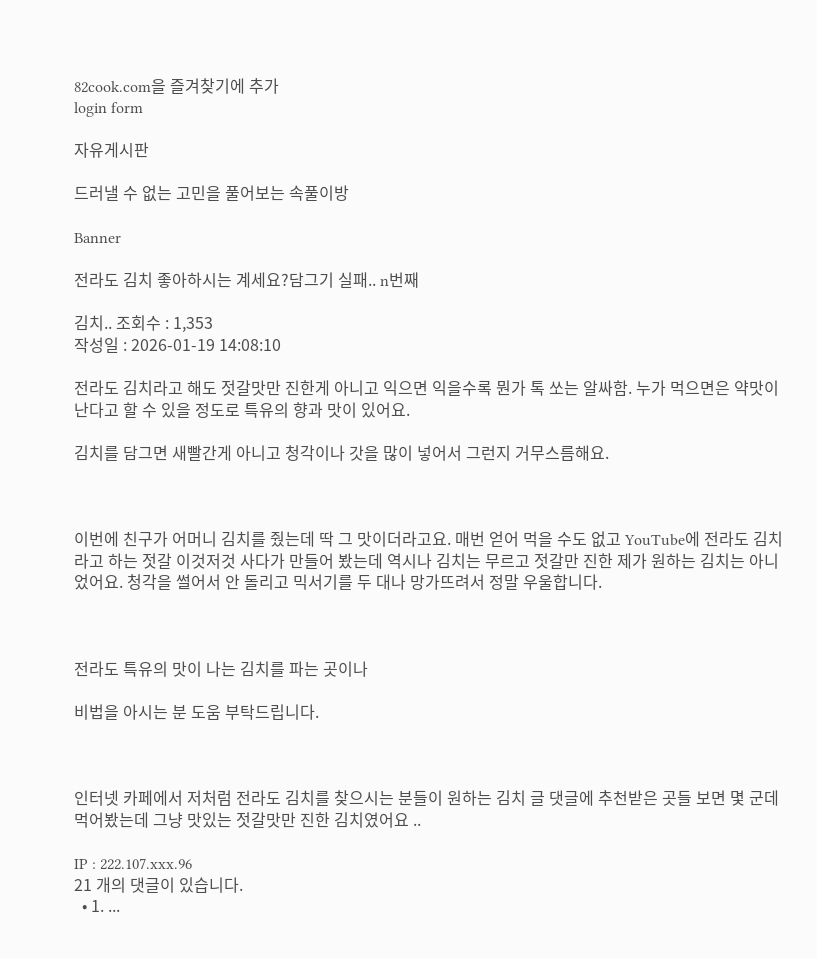82cook.com을 즐겨찾기에 추가
login form

자유게시판

드러낼 수 없는 고민을 풀어보는 속풀이방

Banner

전라도 김치 좋아하시는 계세요?담그기 실패.. n번째

김치.. 조회수 : 1,353
작성일 : 2026-01-19 14:08:10

전라도 김치라고 해도 젓갈맛만 진한게 아니고 익으면 익을수록 뭔가 톡 쏘는 알싸함. 누가 먹으면은 약맛이 난다고 할 수 있을 정도로 특유의 향과 맛이 있어요.

김치를 담그면 새빨간게 아니고 청각이나 갓을 많이 넣어서 그런지 거무스름해요.



이번에 친구가 어머니 김치를 줬는데 딱 그 맛이더라고요. 매번 얻어 먹을 수도 없고 YouTube에 전라도 김치라고 하는 젓갈 이것저것 사다가 만들어 봤는데 역시나 김치는 무르고 젓갈만 진한 제가 원하는 김치는 아니었어요. 청각을 썰어서 안 돌리고 믹서기를 두 대나 망가뜨려서 정말 우울합니다.



전라도 특유의 맛이 나는 김치를 파는 곳이나

비법을 아시는 분 도움 부탁드립니다.



인터넷 카페에서 저처럼 전라도 김치를 찾으시는 분들이 원하는 김치 글 댓글에 추천받은 곳들 보면 몇 군데 먹어봤는데 그냥 맛있는 젓갈맛만 진한 김치였어요 ..

IP : 222.107.xxx.96
21 개의 댓글이 있습니다.
  • 1. ...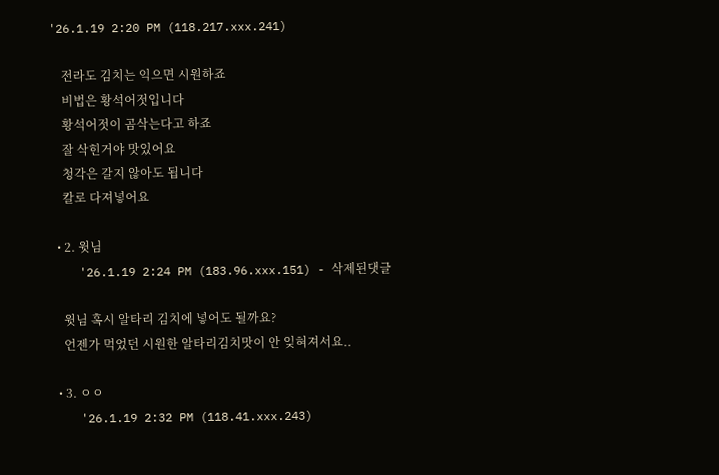'26.1.19 2:20 PM (118.217.xxx.241)

    전라도 김치는 익으면 시원하죠
    비법은 황석어젓입니다
    황석어젓이 곰삭는다고 하죠
    잘 삭힌거야 맛있어요
    청각은 갈지 않아도 됩니다
    칼로 다져넣어요

  • 2. 윗님
    '26.1.19 2:24 PM (183.96.xxx.151) - 삭제된댓글

    윗님 혹시 알타리 김치에 넣어도 될까요?
    언젠가 먹었던 시원한 알타리김치맛이 안 잊혀져서요..

  • 3. ㅇㅇ
    '26.1.19 2:32 PM (118.41.xxx.243)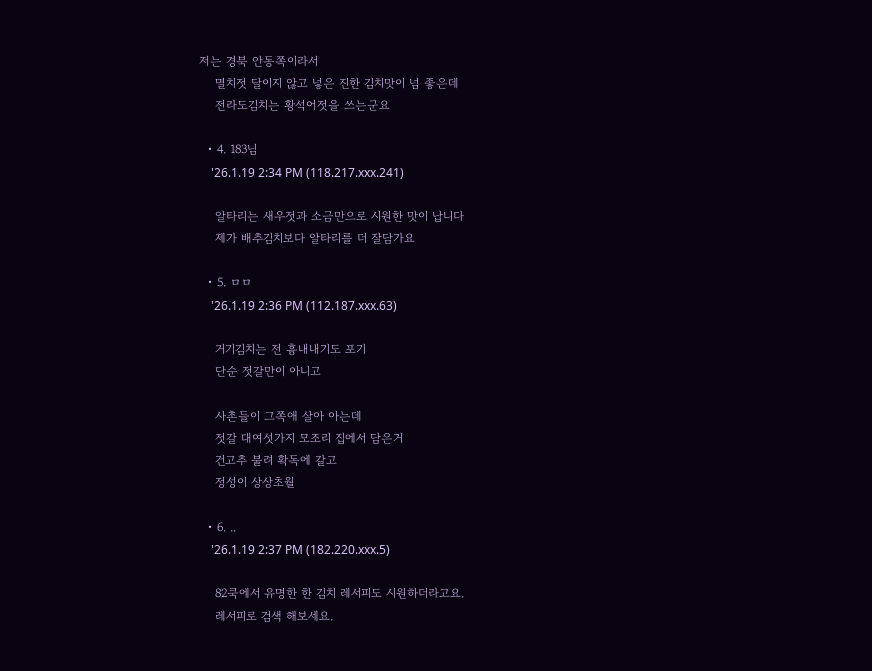저는 경북 안동쪽이라서
    멸치젓 달이지 않고 넣은 진한 김치맛이 넘 좋은데
    전라도김치는 황석어젓을 쓰는군요

  • 4. 183님
    '26.1.19 2:34 PM (118.217.xxx.241)

    알타리는 새우젓과 소금만으로 시원한 맛이 납니다
    제가 배추김치보다 알타리를 더 잘담가요

  • 5. ㅁㅁ
    '26.1.19 2:36 PM (112.187.xxx.63)

    거기김치는 전 흉내내기도 포기
    단순 젓갈만이 아니고

    사촌들이 그쪽애 살아 아는데
    젓갈 대여섯가지 모조리 집에서 담은거
    건고추 불려 확독에 갈고
    정성이 상상초월

  • 6. ..
    '26.1.19 2:37 PM (182.220.xxx.5)

    82쿡에서 유명한 한 김치 레서피도 시원하더라고요.
    레서피로 검색 해보세요.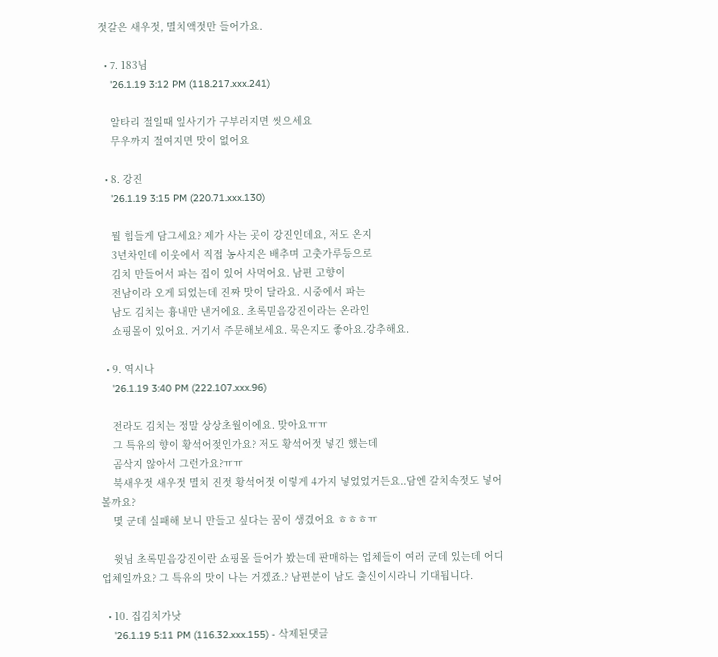젓갈은 새우젓, 멸치액젓만 들어가요.

  • 7. 183님
    '26.1.19 3:12 PM (118.217.xxx.241)

    알타리 절일때 잎사기가 구부러지면 씻으세요
    무우까지 절여지면 맛이 없어요

  • 8. 강진
    '26.1.19 3:15 PM (220.71.xxx.130)

    뭘 힘들게 담그세요? 제가 사는 곳이 강진인데요, 저도 온지
    3년차인데 이웃에서 직접 농사지은 배추며 고춧가루등으로
    김치 만들어서 파는 집이 있어 사먹어요. 남편 고향이
    전남이라 오게 되었는데 진짜 맛이 달라요. 시중에서 파는
    남도 김치는 흉내만 낸거에요. 초록믿음강진이라는 온라인
    쇼핑몰이 있어요. 거기서 주문해보세요. 묵은지도 좋아요.강추해요.

  • 9. 역시나
    '26.1.19 3:40 PM (222.107.xxx.96)

    전라도 김치는 정말 상상초월이에요. 맞아요ㅠㅠ
    그 특유의 향이 황석어젖인가요? 저도 황석어젓 넣긴 했는데
    곰삭지 않아서 그런가요?ㅠㅠ
    북새우젓 새우젓 멸치 진젓 황석어젓 이렇게 4가지 넣었었거든요..담엔 갈치속젓도 넣어 볼까요?
    몇 군데 실패해 보니 만들고 싶다는 꿈이 생겼어요 ㅎㅎㅎㅠ

    윗님 초록믿음강진이란 쇼핑몰 들어가 봤는데 판매하는 업체들이 여러 군데 있는데 어디 업체일까요? 그 특유의 맛이 나는 거겠죠.? 남편분이 남도 출신이시라니 기대됩니다.

  • 10. 집김치가낫
    '26.1.19 5:11 PM (116.32.xxx.155) - 삭제된댓글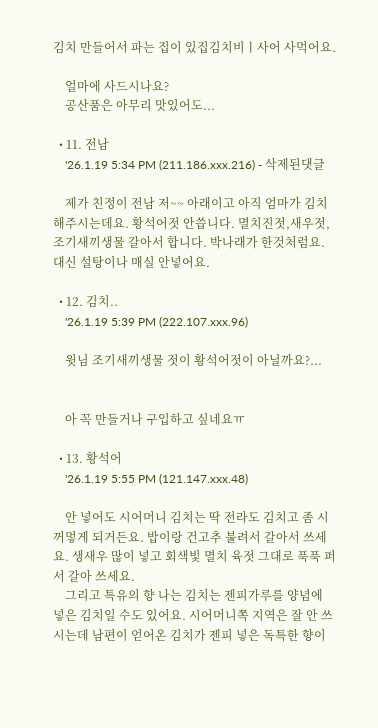김치 만들어서 파는 집이 있집김치비ㅣ사어 사먹어요.

    얼마에 사드시나요?
    공산품은 아무리 맛있어도...

  • 11. 전남
    '26.1.19 5:34 PM (211.186.xxx.216) - 삭제된댓글

    제가 친정이 전남 저~~ 아래이고 아직 엄마가 김치해주시는데요. 황석어젓 안씁니다. 멸치진젓,새우젓,조기새끼생물 갈아서 합니다. 박나래가 한것처럼요. 대신 설탕이나 매실 안넣어요.

  • 12. 김치..
    '26.1.19 5:39 PM (222.107.xxx.96)

    윗님 조기새끼생물 젓이 황석어젓이 아닐까요?...


    아 꼭 만들거나 구입하고 싶네요ㅠ

  • 13. 황석어
    '26.1.19 5:55 PM (121.147.xxx.48)

    안 넣어도 시어머니 김치는 딱 전라도 김치고 좀 시꺼멓게 되거든요. 밥이랑 건고추 불려서 갈아서 쓰세요. 생새우 많이 넣고 회색빛 멸치 육젓 그대로 푹푹 퍼서 갈아 쓰세요.
    그리고 특유의 향 나는 김치는 젠피가루를 양념에 넣은 김치일 수도 있어요. 시어머니쪽 지역은 잘 안 쓰시는데 남편이 얻어온 김치가 젠피 넣은 독특한 향이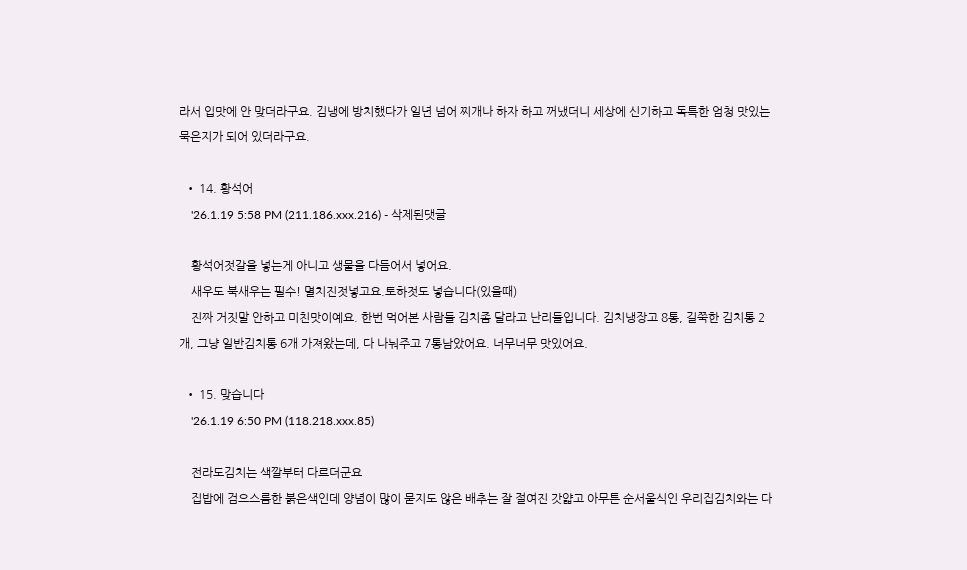라서 입맛에 안 맞더라구요. 김냉에 방치했다가 일년 넘어 찌개나 하자 하고 꺼냈더니 세상에 신기하고 독특한 엄청 맛있는 묵은지가 되어 있더라구요.

  • 14. 황석어
    '26.1.19 5:58 PM (211.186.xxx.216) - 삭제된댓글

    황석어젓갈을 넣는게 아니고 생물을 다듬어서 넣어요.
    새우도 북새우는 필수! 멸치진젓넣고요.토하젓도 넣습니다(있을때)
    진짜 거짓말 안하고 미친맛이예요. 한번 먹어본 사람들 김치좀 달라고 난리들입니다. 김치냉장고 8통, 길쭉한 김치통 2개, 그냥 일반김치통 6개 가져왔는데, 다 나눠주고 7통남았어요. 너무너무 맛있어요.

  • 15. 맞습니다
    '26.1.19 6:50 PM (118.218.xxx.85)

    전라도김치는 색깔부터 다르더군요
    집밥에 검으스름한 붉은색인데 양념이 많이 묻지도 않은 배추는 잘 절여진 갓얇고 아무튼 순서울식인 우리집김치와는 다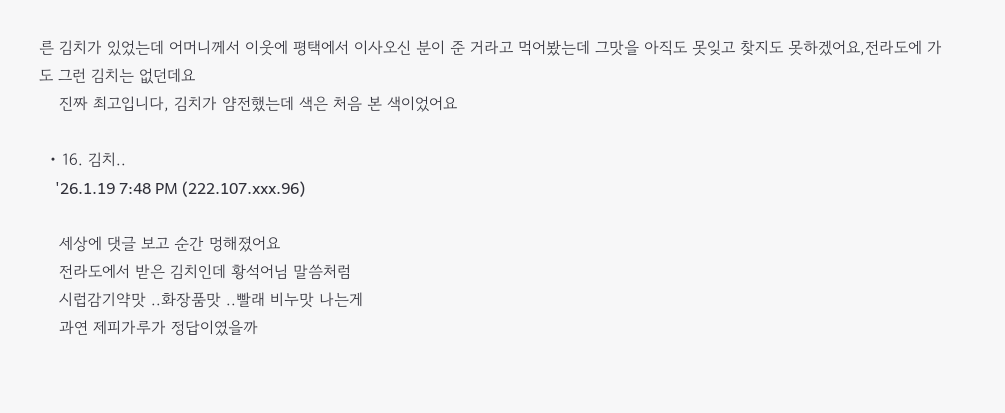른 김치가 있었는데 어머니께서 이웃에 평택에서 이사오신 분이 준 거라고 먹어봤는데 그맛을 아직도 못잊고 찾지도 못하겠어요,전라도에 가도 그런 김치는 없던데요
    진짜 최고입니다, 김치가 얌전했는데 색은 처음 본 색이었어요

  • 16. 김치..
    '26.1.19 7:48 PM (222.107.xxx.96)

    세상에 댓글 보고 순간 멍해졌어요
    전라도에서 받은 김치인데 황석어님 말씀처럼
    시럽감기약맛 ..화장품맛 ..빨래 비누맛 나는게
    과연 제피가루가 정답이였을까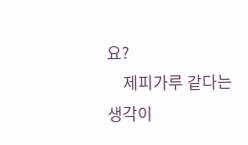요?
    제피가루 같다는 생각이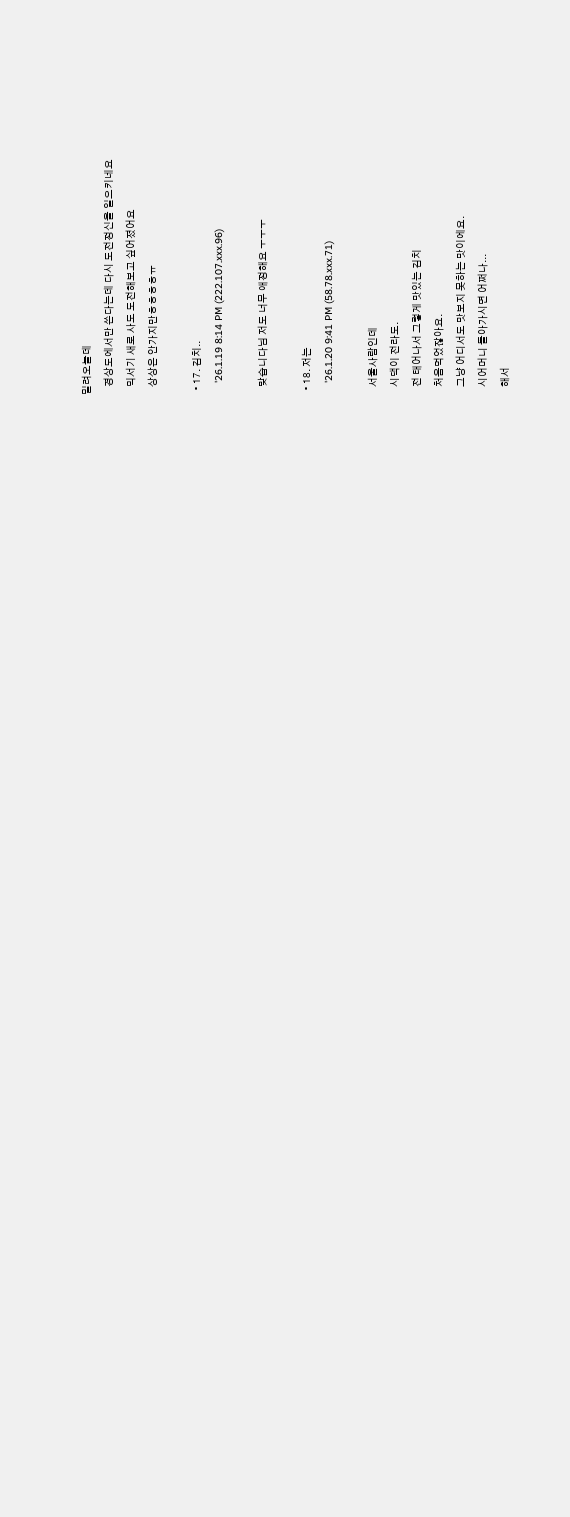밀려오늘데
    경상도에서만 쓴다는데 다시 도전정신을 일으키네요
    믹서기 새로 사도 도전해보고 싶어졌어요
    상상은 안가지만ㅎㅎㅎㅎㅠ

  • 17. 김치..
    '26.1.19 8:14 PM (222.107.xxx.96)

    맞습니다님 저도 너무 애정해요 ㅜㅜㅜ

  • 18. 저는
    '26.1.20 9:41 PM (58.78.xxx.71)

    서울사람인데
    시댁이 전라도.
    전 태어나서 그렇게 맛있는 김치
    처음먹었잖아요.
    그냥 어디서도 맛보지 못하는 맛이에요.
    시어머니 돌아가시면 어쩌나...
    해서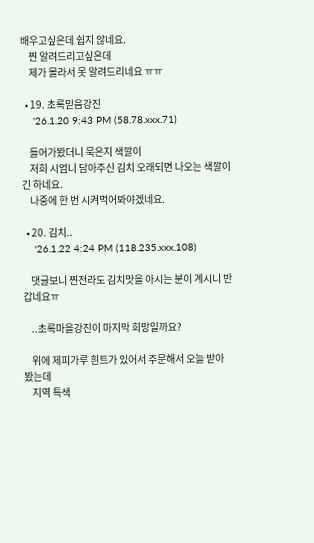배우고싶은데 쉽지 않네요.
    찐 알려드리고싶은데
    제가 몰라서 못 알려드리네요 ㅠㅠ

  • 19. 초록믿음강진
    '26.1.20 9:43 PM (58.78.xxx.71)

    들어가봤더니 묵은지 색깔이
    저희 시엄니 담아주신 김치 오래되면 나오는 색깔이긴 하네요.
    나중에 한 번 시켜먹어봐야겠네요.

  • 20. 김치..
    '26.1.22 4:24 PM (118.235.xxx.108)

    댓글보니 찐전라도 김치맛을 아시는 분이 계시니 반갑네요ㅠ

    ..초록마을강진이 마지막 희망일까요?

    위에 제피가루 흰트가 있어서 주문해서 오늘 받아 봤는데
    지역 특색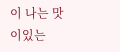이 나는 맛이있는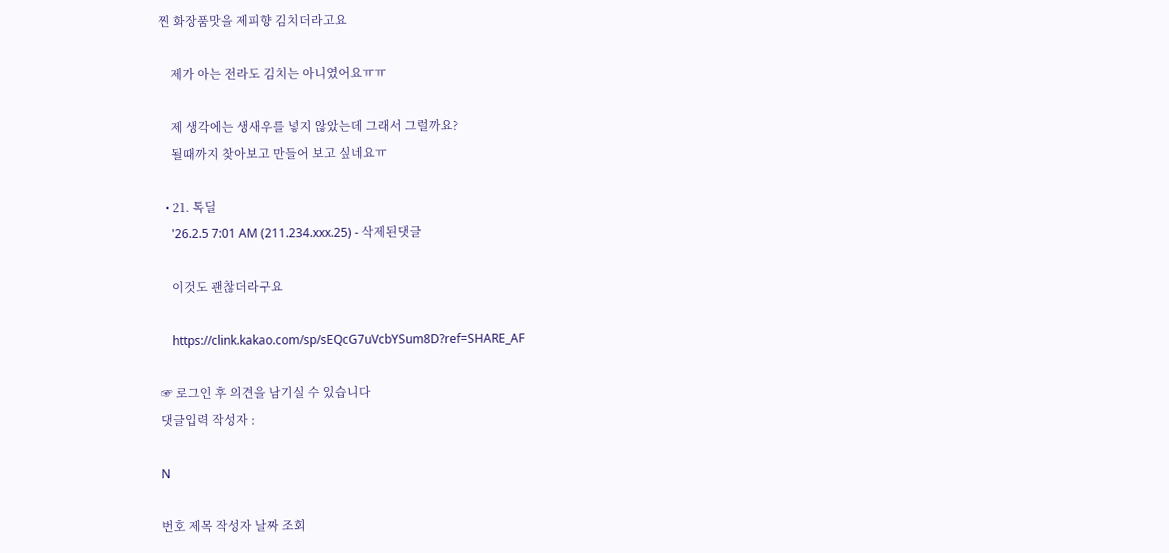찐 화장품맛을 제피향 김치더라고요

    제가 아는 전라도 김치는 아니였어요ㅠㅠ

    제 생각에는 생새우를 넣지 않았는데 그래서 그럴까요?
    될때까지 찾아보고 만들어 보고 싶네요ㅠ

  • 21. 톡딜
    '26.2.5 7:01 AM (211.234.xxx.25) - 삭제된댓글

    이것도 괜찮더라구요

    https://clink.kakao.com/sp/sEQcG7uVcbYSum8D?ref=SHARE_AF

☞ 로그인 후 의견을 남기실 수 있습니다
댓글입력 작성자 :

N

번호 제목 작성자 날짜 조회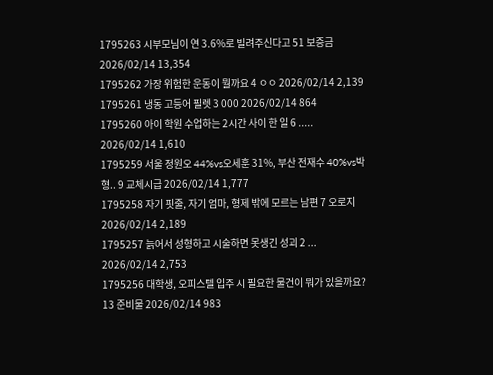1795263 시부모님이 연 3.6%로 빌려주신다고 51 보증금 2026/02/14 13,354
1795262 가장 위험한 운동이 뭘까요 4 ㅇㅇ 2026/02/14 2,139
1795261 냉동 고등어 필렛 3 000 2026/02/14 864
1795260 아이 학원 수업하는 2시간 사이 한 일 6 ..... 2026/02/14 1,610
1795259 서울 정원오 44%vs오세훈 31%, 부산 전재수 40%vs박형.. 9 교체시급 2026/02/14 1,777
1795258 자기 핏줄, 자기 엄마, 형제 밖에 모르는 남편 7 오로지 2026/02/14 2,189
1795257 늙어서 성형하고 시술하면 못생긴 성괴 2 ... 2026/02/14 2,753
1795256 대학생, 오피스텔 입주 시 필요한 물건이 뭐가 있을까요? 13 준비물 2026/02/14 983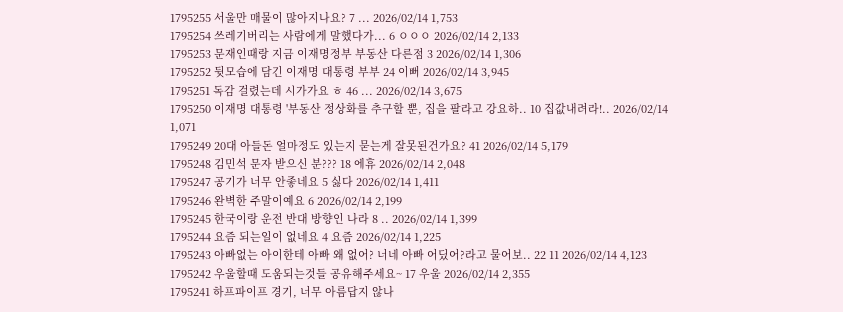1795255 서울만 매물이 많아지나요? 7 ... 2026/02/14 1,753
1795254 쓰레기버리는 사람에게 말했다가... 6 ㅇㅇㅇ 2026/02/14 2,133
1795253 문재인때랑 지금 이재명정부 부동산 다른점 3 2026/02/14 1,306
1795252 뒷모습에 담긴 이재명 대통령 부부 24 이뻐 2026/02/14 3,945
1795251 독감 걸렸는데 시가가요 ㅎ 46 ... 2026/02/14 3,675
1795250 이재명 대통령 '부동산 정상화를 추구할 뿐, 집을 팔라고 강요하.. 10 집값내려라!.. 2026/02/14 1,071
1795249 20대 아들돈 얼마정도 있는지 묻는게 잘못된건가요? 41 2026/02/14 5,179
1795248 김민석 문자 받으신 분??? 18 에휴 2026/02/14 2,048
1795247 공기가 너무 안좋네요 5 싫다 2026/02/14 1,411
1795246 완벽한 주말이예요 6 2026/02/14 2,199
1795245 한국이랑 운전 반대 방향인 나라 8 .. 2026/02/14 1,399
1795244 요즘 되는일이 없네요 4 요즘 2026/02/14 1,225
1795243 아빠없는 아이한테 아빠 왜 없어? 너네 아빠 어딨어?라고 물어보.. 22 11 2026/02/14 4,123
1795242 우울할때 도움되는것들 공유해주세요~ 17 우울 2026/02/14 2,355
1795241 하프파이프 경기, 너무 아름답지 않나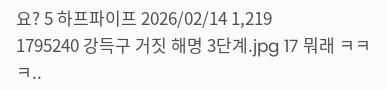요? 5 하프파이프 2026/02/14 1,219
1795240 강득구 거짓 해명 3단계.jpg 17 뭐래 ㅋㅋㅋ..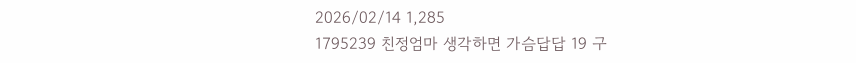2026/02/14 1,285
1795239 친정엄마 생각하면 가슴답답 19 구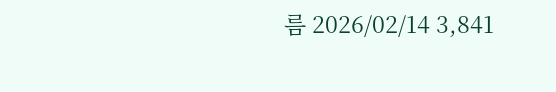름 2026/02/14 3,841